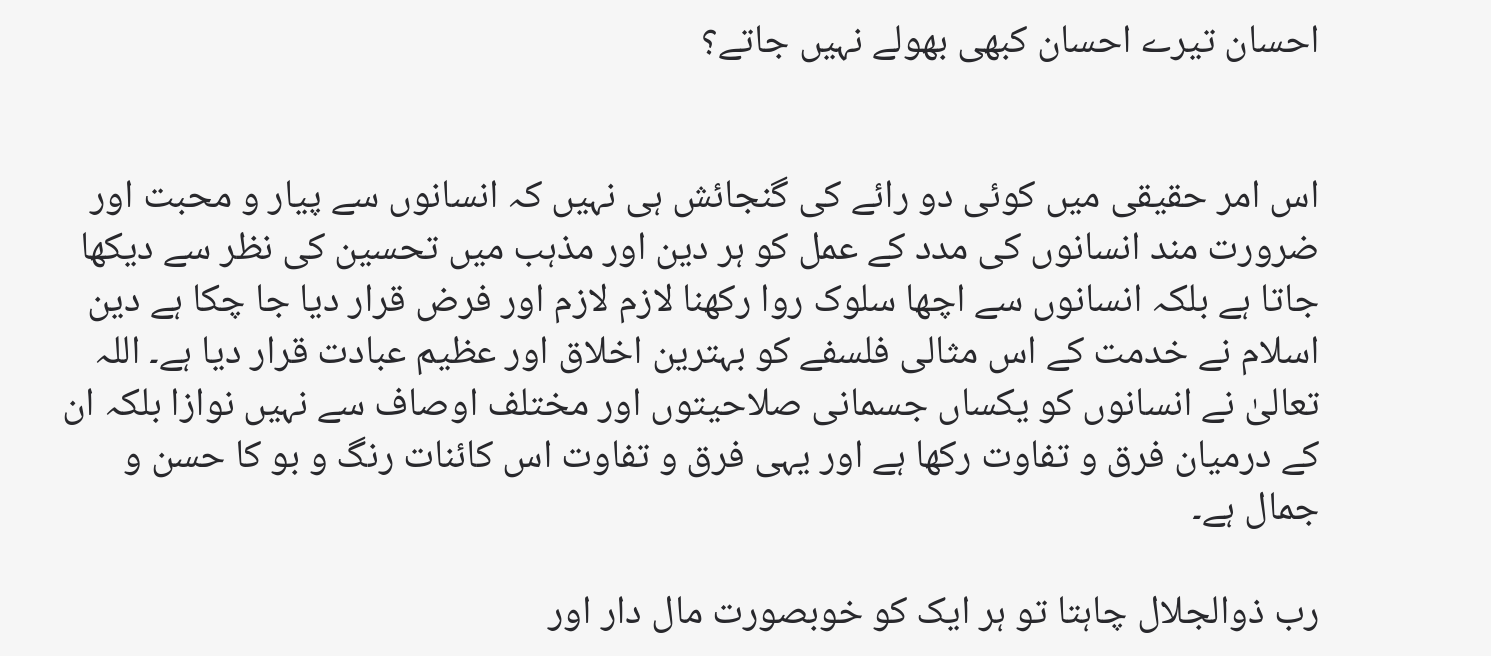احسان تیرے احسان کبھی بھولے نہیں جاتے؟


اس امر حقیقی میں کوئی دو رائے کی گنجائش ہی نہیں کہ انسانوں سے پیار و محبت اور ضرورت مند انسانوں کی مدد کے عمل کو ہر دین اور مذہب میں تحسین کی نظر سے دیکھا جاتا ہے بلکہ انسانوں سے اچھا سلوک روا رکھنا لازم لازم اور فرض قرار دیا جا چکا ہے دین اسلام نے خدمت کے اس مثالی فلسفے کو بہترین اخلاق اور عظیم عبادت قرار دیا ہے۔ اللہ تعالیٰ نے انسانوں کو یکساں جسمانی صلاحیتوں اور مختلف اوصاف سے نہیں نوازا بلکہ ان کے درمیان فرق و تفاوت رکھا ہے اور یہی فرق و تفاوت اس کائنات رنگ و بو کا حسن و جمال ہے۔

رب ذوالجلال چاہتا تو ہر ایک کو خوبصورت مال دار اور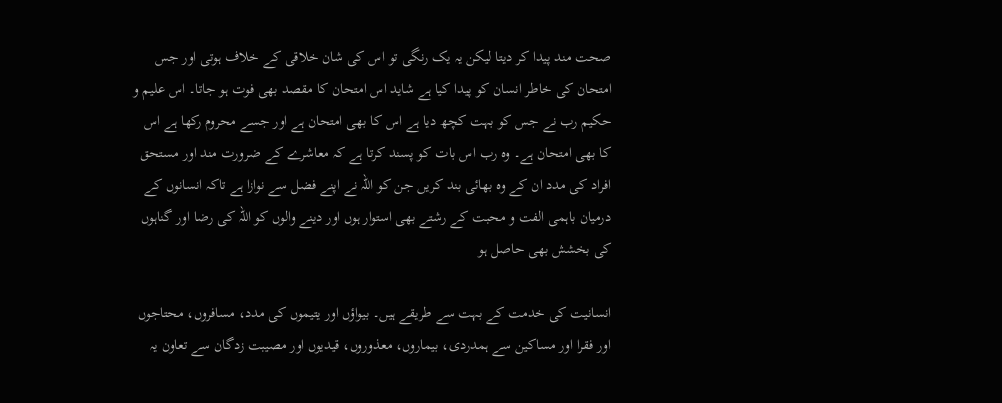صحت مند پیدا کر دیتا لیکن یہ یک رنگی تو اس کی شان خلاقی کے خلاف ہوتی اور جس امتحان کی خاطر انسان کو پیدا کیا ہے شاید اس امتحان کا مقصد بھی فوت ہو جاتا۔ اس علیم و حکیم رب نے جس کو بہت کچھ دیا ہے اس کا بھی امتحان ہے اور جسے محروم رکھا ہے اس کا بھی امتحان ہے۔ وہ رب اس بات کو پسند کرتا ہے کہ معاشرے کے ضرورت مند اور مستحق افراد کی مدد ان کے وہ بھائی بند کریں جن کو اللہ نے اپنے فضل سے نوازا ہے تاکہ انسانوں کے درمیان باہمی الفت و محبت کے رشتے بھی استوار ہوں اور دینے والوں کو اللہ کی رضا اور گناہوں کی بخشش بھی حاصل ہو

انسانیت کی خدمت کے بہت سے طریقے ہیں۔ بیواؤں اور یتیموں کی مدد، مسافروں، محتاجوں اور فقرا اور مساکین سے ہمدردی، بیماروں، معذوروں، قیدیوں اور مصیبت زدگان سے تعاون یہ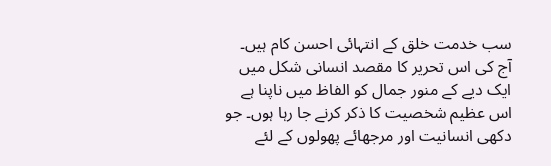سب خدمت خلق کے انتہائی احسن کام ہیں۔ آج کی اس تحریر کا مقصد انسانی شکل میں ایک دیے کے منور جمال کو الفاظ میں ناپنا ہے اس عظیم شخصیت کا ذکر کرنے جا رہا ہوں۔ جو دکھی انسانیت اور مرجھائے پھولوں کے لئے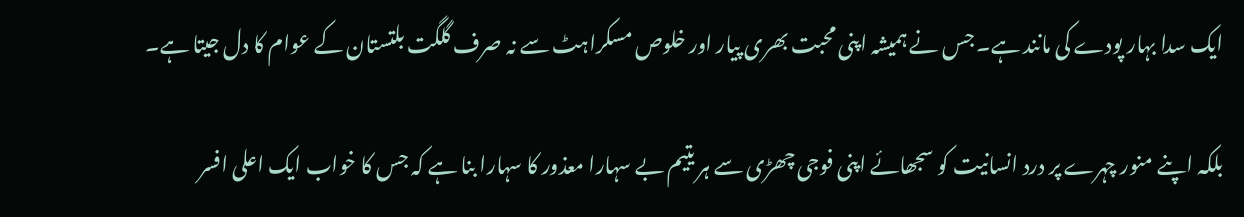ایک سدا بہار پودے کی مانند ہے۔ جس نے ہمیشہ اپنی محبت بھری پیار اور خلوص مسکراہٹ سے نہ صرف گلگت بلتستان کے عوام کا دل جیتا ہے۔

بلکہ اپنے منور چہرے پر درد انسانیت کو سجھائے اپنی فوجی چھڑی سے ہر یتیم بے سہارا معذور کا سہارا بنا ہے کہ جس کا خواب ایک اعلی افسر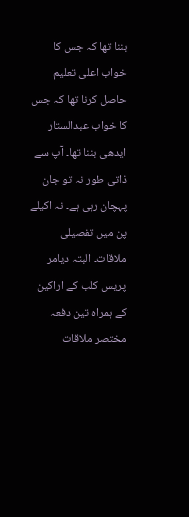بننا تھا کہ جس کا خواب اعلی تعلیم حاصل کرنا تھا کہ جس کا خواب عبدالستار ایدھی بننا تھا۔ آپ سے ذاتی طور نہ تو جان پہچان رہی ہے۔ نہ اکیلے پن میں تفصیلی ملاقات۔ البتہ دیامر پریس کلب کے اراکین کے ہمراہ تین دفعہ مختصر ملاقات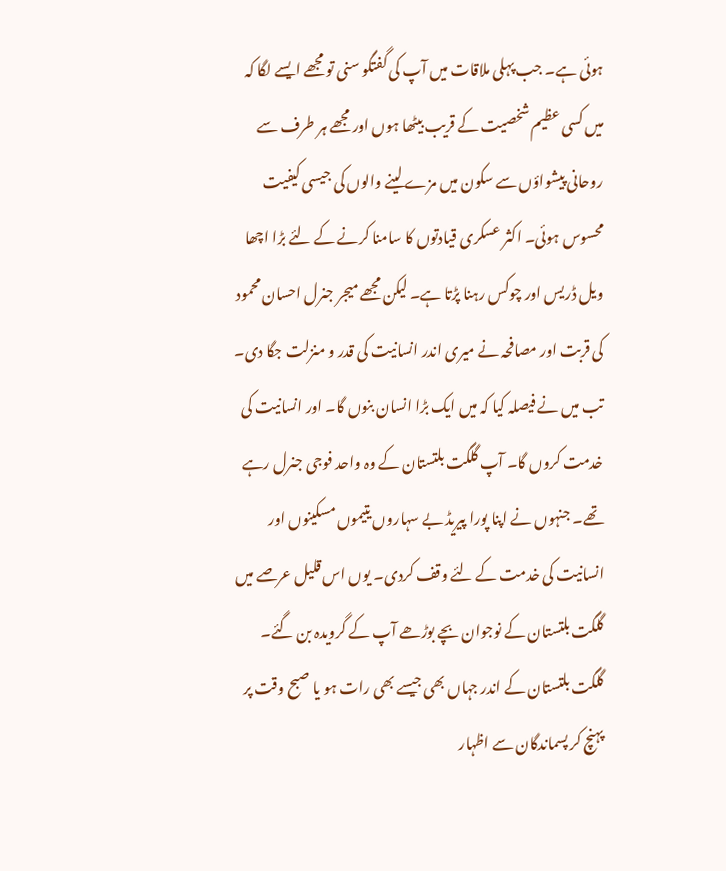ہوئی ہے۔ جب پہلی ملاقات میں آپ کی گفتگو سنی تو مجھے ایسے لگا کہ میں کسی عظیم شخصیت کے قریب بیٹھا ہوں اور مجھے ہر طرف سے روحانی پیشواؤں سے سکون میں مزے لینے والوں کی جیسی کیفیت محسوس ہوئی۔ اکثر عسکری قیادتوں کا سامنا کرنے کے لئے بڑا اچھا ویل ڈریس اور چوکس رہنا پڑتا ہے۔ لیکن مجھے میجر جنرل احسان محمود کی قربت اور مصافحہ نے میری اندر انسانیت کی قدر و منزلت جگا دی۔ تب میں نے فیصلہ کیا کہ میں ایک بڑا انسان بنوں گا۔ اور انسانیت کی خدمت کروں گا۔ آپ گلگت بلتستان کے وہ واحد فوجی جنرل رہے تھے۔ جنہوں نے اپنا پورا پیریڈ بے سہاروں یتیموں مسکینوں اور انسانیت کی خدمت کے لئے وقف کردی۔ یوں اس قلیل عرصے میں گلگت بلتستان کے نوجوان بچے بوڑھے آپ کے گرویدہ بن گئے۔ گلگت بلتستان کے اندر جہاں بھی جیسے بھی رات ہو یا صبح وقت پر پہنچ کر پسماندگان سے اظہار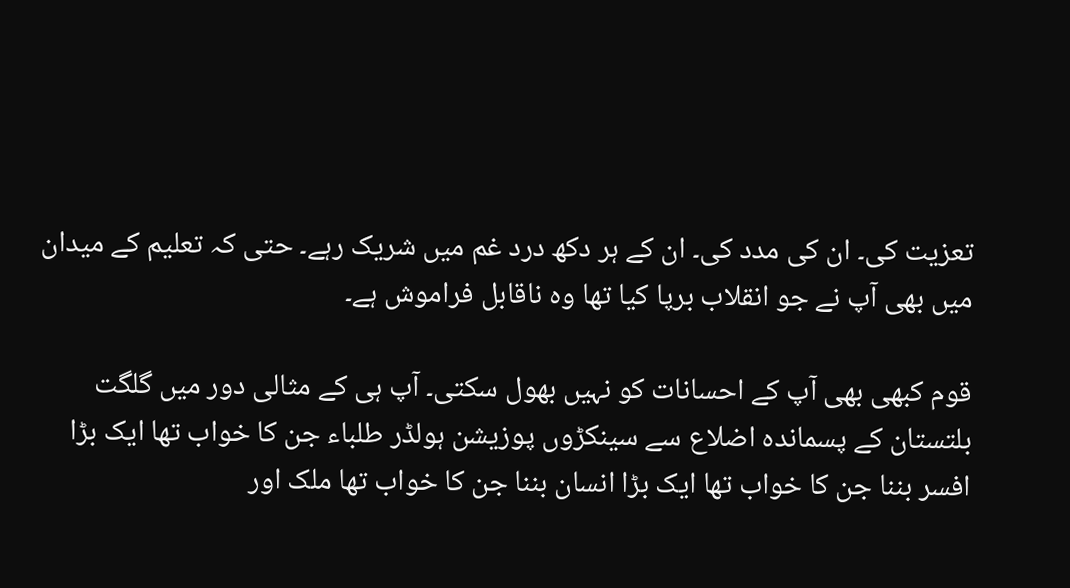تعزیت کی۔ ان کی مدد کی۔ ان کے ہر دکھ درد غم میں شریک رہے۔ حتی کہ تعلیم کے میدان میں بھی آپ نے جو انقلاب برپا کیا تھا وہ ناقابل فراموش ہے۔

قوم کبھی بھی آپ کے احسانات کو نہیں بھول سکتی۔ آپ ہی کے مثالی دور میں گلگت بلتستان کے پسماندہ اضلاع سے سینکڑوں پوزیشن ہولڈر طلباء جن کا خواب تھا ایک بڑا افسر بننا جن کا خواب تھا ایک بڑا انسان بننا جن کا خواب تھا ملک اور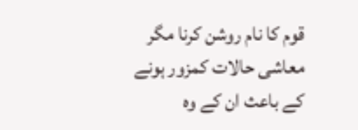قوم کا نام روشن کرنا مگر معاشی حالات کمزور ہونے کے باعث ان کے وہ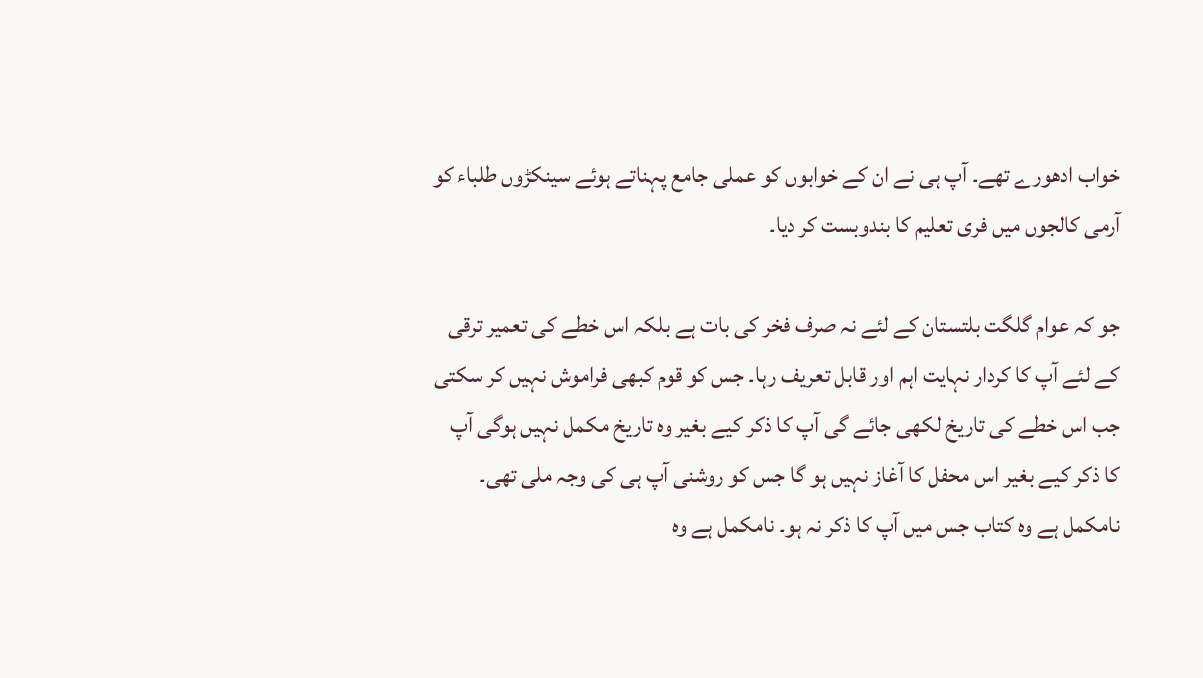خواب ادھورے تھے۔ آپ ہی نے ان کے خوابوں کو عملی جامع پہناتے ہوئے سینکڑوں طلباء کو آرمی کالجوں میں فری تعلیم کا بندوبست کر دیا۔

جو کہ عوام گلگت بلتستان کے لئے نہ صرف فخر کی بات ہے بلکہ اس خطے کی تعمیر ترقی کے لئے آپ کا کردار نہایت اہم اور قابل تعریف رہا۔ جس کو قوم کبھی فراموش نہیں کر سکتی جب اس خطے کی تاریخ لکھی جائے گی آپ کا ذکر کیے بغیر وہ تاریخ مکمل نہیں ہوگی آپ کا ذکر کیے بغیر اس محفل کا آغاز نہیں ہو گا جس کو روشنی آپ ہی کی وجہ ملی تھی۔ نامکمل ہے وہ کتاب جس میں آپ کا ذکر نہ ہو۔ نامکمل ہے وہ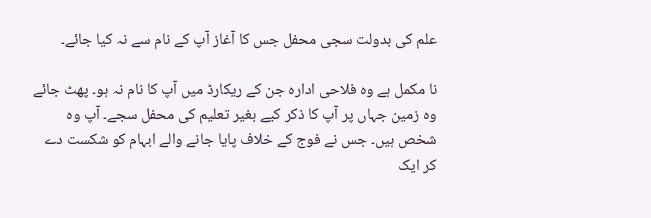علم کی بدولت سجی محفل جس کا آغاز آپ کے نام سے نہ کیا جائے۔

نا مکمل ہے وہ فلاحی ادارہ جن کے ریکارڈ میں آپ کا نام نہ ہو۔ پھٹ جائے وہ زمین جہاں پر آپ کا ذکر کیے بغیر تعلیم کی محفل سجے۔ آپ وہ شخص ہیں۔ جس نے فوج کے خلاف پایا جانے والے ابہام کو شکست دے کر ایک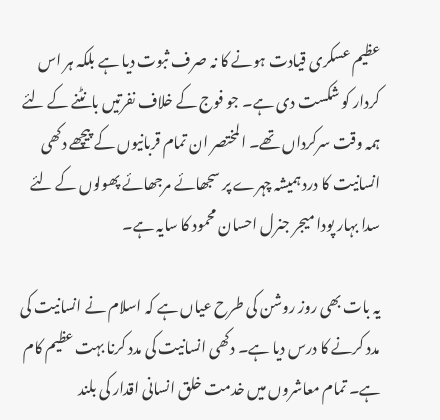عظیم عسکری قیادت ہونے کا نہ صرف ثبوت دیا ہے بلکہ ہر اس کردار کو شکست دی ہے۔ جو فوج کے خلاف نفرتیں بانٹنے کے لئے ہمہ وقت سرکرداں تھے۔ المختصر ان تمام قربانیوں کے پیچھے دکھی انسانیت کا درد ہمیشہ چہرے پر سجھائے مرجھائے پھولوں کے لئے سدا بہار پودا میجر جنرل احسان محمود کا سایہ ہے۔

یہ بات بھی روز روشن کی طرح عیاں ہے کہ اسلام نے انسانیت کی مدد کرنے کا درس دیا ہے۔ دکھی انسانیت کی مدد کرنا بہت عظیم کام ہے۔ تمام معاشروں میں خدمت خلق انسانی اقدار کی بلند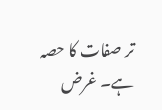تر صفات کا حصہ ہے۔ غرض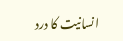انسانیت کا درد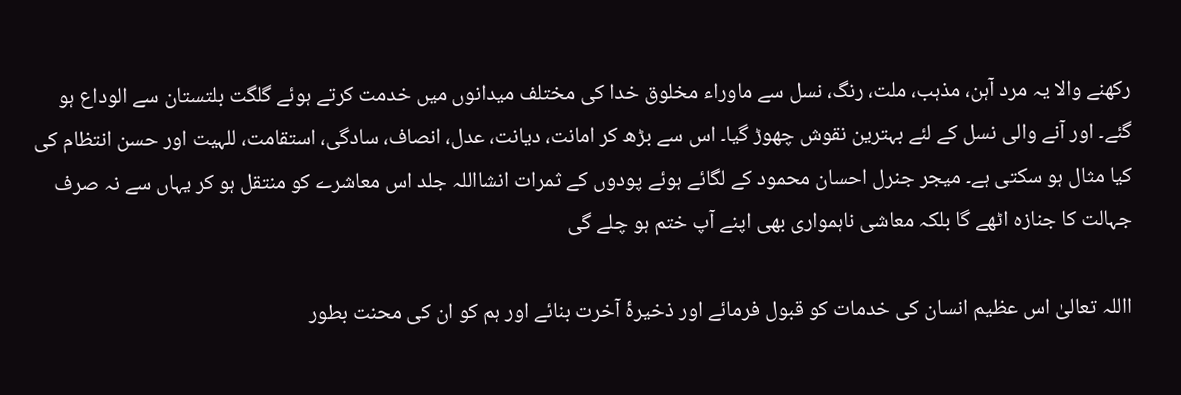رکھنے والا یہ مرد آہن، مذہب، ملت، رنگ، نسل سے ماوراء مخلوق خدا کی مختلف میدانوں میں خدمت کرتے ہوئے گلگت بلتستان سے الوداع ہو گئے۔ اور آنے والی نسل کے لئے بہترین نقوش چھوڑ گیا۔ اس سے بڑھ کر امانت، دیانت، عدل، انصاف، سادگی، استقامت، للہیت اور حسن انتظام کی کیا مثال ہو سکتی ہے۔ میجر جنرل احسان محمود کے لگائے ہوئے پودوں کے ثمرات انشااللہ جلد اس معاشرے کو منتقل ہو کر یہاں سے نہ صرف جہالت کا جنازہ اٹھے گا بلکہ معاشی ناہمواری بھی اپنے آپ ختم ہو چلے گی

االلہ تعالیٰ اس عظیم انسان کی خدمات کو قبول فرمائے اور ذخیرۂ آخرت بنائے اور ہم کو ان کی محنت بطور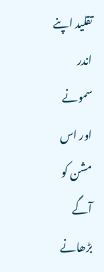تقلید اپنے اندر سمونے اور اس مشن کو آگے بڑھانے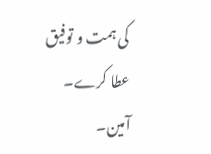کی ہمت و توفیق عطا کرے۔ آمین۔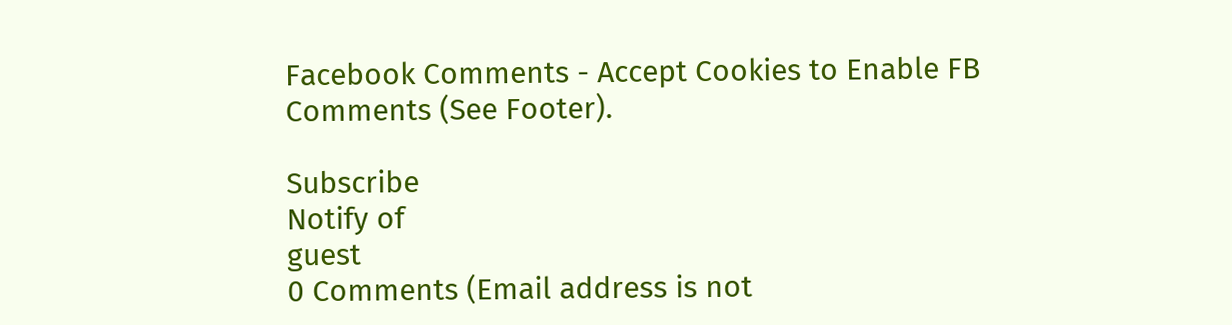Facebook Comments - Accept Cookies to Enable FB Comments (See Footer).

Subscribe
Notify of
guest
0 Comments (Email address is not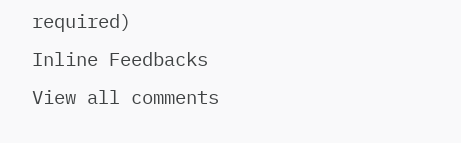required)
Inline Feedbacks
View all comments